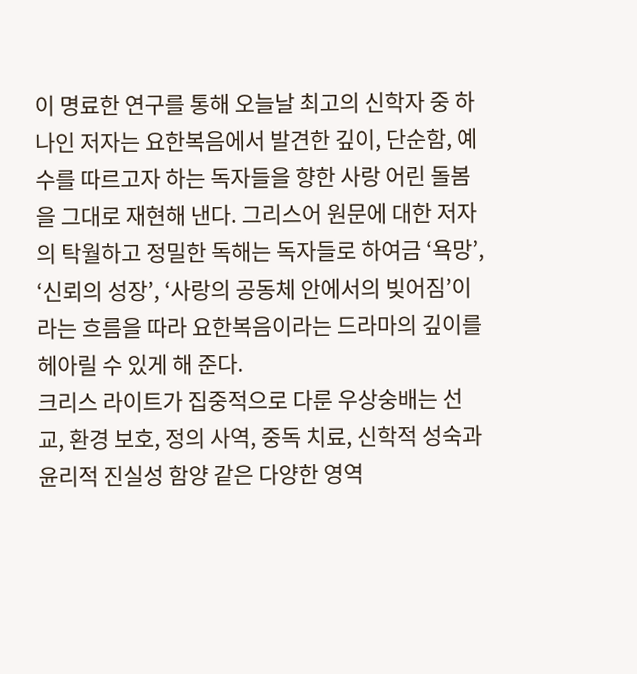이 명료한 연구를 통해 오늘날 최고의 신학자 중 하나인 저자는 요한복음에서 발견한 깊이, 단순함, 예수를 따르고자 하는 독자들을 향한 사랑 어린 돌봄을 그대로 재현해 낸다. 그리스어 원문에 대한 저자의 탁월하고 정밀한 독해는 독자들로 하여금 ‘욕망’, ‘신뢰의 성장’, ‘사랑의 공동체 안에서의 빚어짐’이라는 흐름을 따라 요한복음이라는 드라마의 깊이를 헤아릴 수 있게 해 준다.
크리스 라이트가 집중적으로 다룬 우상숭배는 선교, 환경 보호, 정의 사역, 중독 치료, 신학적 성숙과 윤리적 진실성 함양 같은 다양한 영역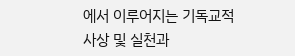에서 이루어지는 기독교적 사상 및 실천과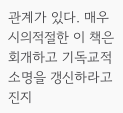관계가 있다. 매우 시의적절한 이 책은 회개하고 기독교적 소명을 갱신하라고 진지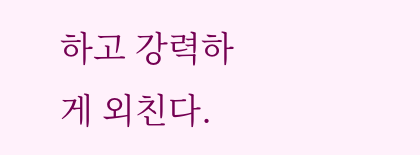하고 강력하게 외친다.